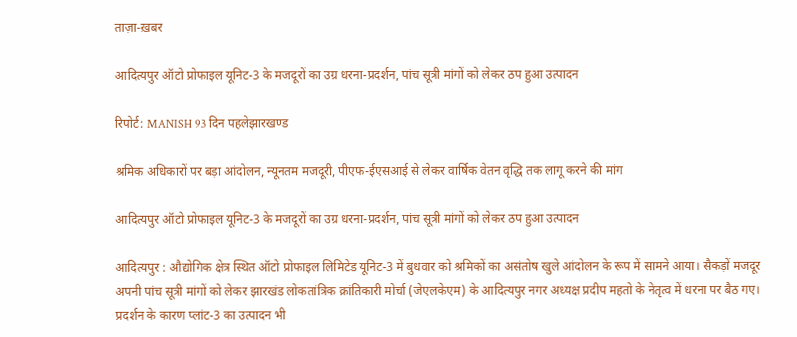ताज़ा-ख़बर

आदित्यपुर ऑटो प्रोफाइल यूनिट-3 के मजदूरों का उग्र धरना-प्रदर्शन, पांच सूत्री मांगों को लेकर ठप हुआ उत्पादन

रिपोर्ट: MANISH 93 दिन पहलेझारखण्ड

श्रमिक अधिकारों पर बड़ा आंदोलन, न्यूनतम मजदूरी, पीएफ-ईएसआई से लेकर वार्षिक वेतन वृद्धि तक लागू करने की मांग

आदित्यपुर ऑटो प्रोफाइल यूनिट-3 के मजदूरों का उग्र धरना-प्रदर्शन, पांच सूत्री मांगों को लेकर ठप हुआ उत्पादन

आदित्यपुर : औद्योगिक क्षेत्र स्थित ऑटो प्रोफाइल लिमिटेड यूनिट-3 में बुधवार को श्रमिकों का असंतोष खुले आंदोलन के रूप में सामने आया। सैकड़ों मजदूर अपनी पांच सूत्री मांगों को लेकर झारखंड लोकतांत्रिक क्रांतिकारी मोर्चा (जेएलकेएम) के आदित्यपुर नगर अध्यक्ष प्रदीप महतो के नेतृत्व में धरना पर बैठ गए। प्रदर्शन के कारण प्लांट-3 का उत्पादन भी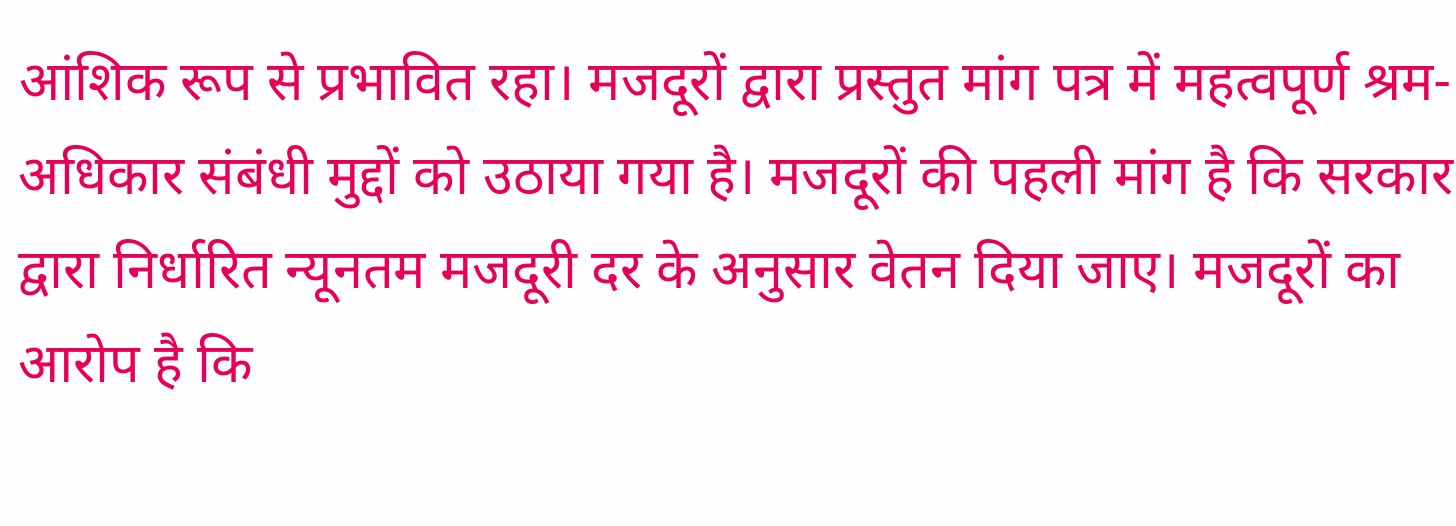आंशिक रूप से प्रभावित रहा। मजदूरों द्वारा प्रस्तुत मांग पत्र में महत्वपूर्ण श्रम-अधिकार संबंधी मुद्दों को उठाया गया है। मजदूरों की पहली मांग है कि सरकार द्वारा निर्धारित न्यूनतम मजदूरी दर के अनुसार वेतन दिया जाए। मजदूरों का आरोप है कि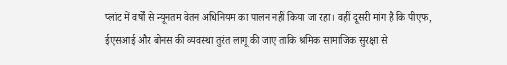प्लांट में वर्षों से न्यूनतम वेतन अधिनियम का पालन नहीं किया जा रहा। वहीं दूसरी मांग है कि पीएफ, ईएसआई और बोनस की व्यवस्था तुरंत लागू की जाए ताकि श्रमिक सामाजिक सुरक्षा से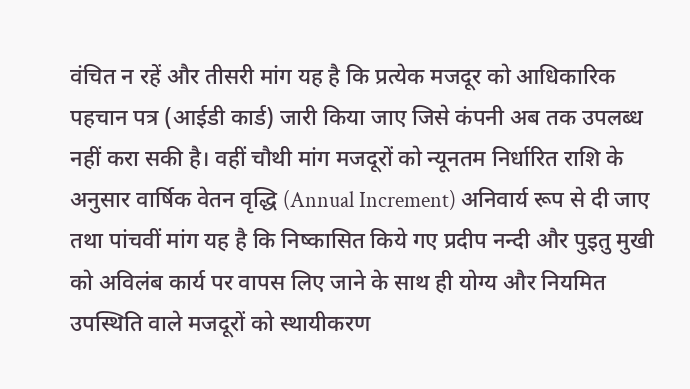वंचित न रहें और तीसरी मांग यह है कि प्रत्येक मजदूर को आधिकारिक पहचान पत्र (आईडी कार्ड) जारी किया जाए जिसे कंपनी अब तक उपलब्ध नहीं करा सकी है। वहीं चौथी मांग मजदूरों को न्यूनतम निर्धारित राशि के अनुसार वार्षिक वेतन वृद्धि (Annual Increment) अनिवार्य रूप से दी जाए तथा पांचवीं मांग यह है कि निष्कासित किये गए प्रदीप नन्दी और पुइतु मुखी को अविलंब कार्य पर वापस लिए जाने के साथ ही योग्य और नियमित उपस्थिति वाले मजदूरों को स्थायीकरण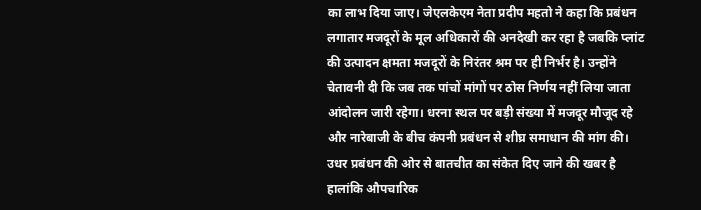का लाभ दिया जाए। जेएलकेएम नेता प्रदीप महतो ने कहा कि प्रबंधन लगातार मजदूरों के मूल अधिकारों की अनदेखी कर रहा है जबकि प्लांट की उत्पादन क्षमता मजदूरों के निरंतर श्रम पर ही निर्भर है। उन्होंने चेतावनी दी कि जब तक पांचों मांगों पर ठोस निर्णय नहीं लिया जाता आंदोलन जारी रहेगा। धरना स्थल पर बड़ी संख्या में मजदूर मौजूद रहे और नारेबाजी के बीच कंपनी प्रबंधन से शीघ्र समाधान की मांग की। उधर प्रबंधन की ओर से बातचीत का संकेत दिए जाने की खबर है हालांकि औपचारिक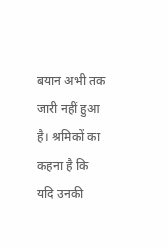बयान अभी तक जारी नहीं हुआ है। श्रमिकों का कहना है कि यदि उनकी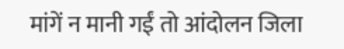मांगें न मानी गईं तो आंदोलन जिला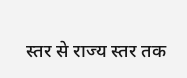स्तर से राज्य स्तर तक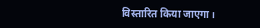विस्तारित किया जाएगा।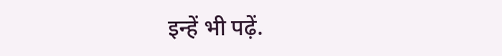इन्हें भी पढ़ें.